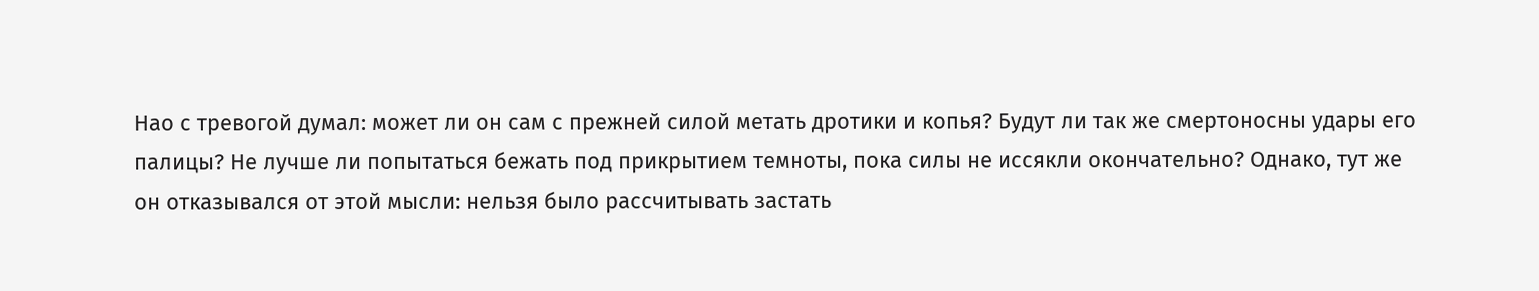Нао с тревогой думал: может ли он сам с прежней силой метать дротики и копья? Будут ли так же смертоносны удары его палицы? Не лучше ли попытаться бежать под прикрытием темноты, пока силы не иссякли окончательно? Однако, тут же он отказывался от этой мысли: нельзя было рассчитывать застать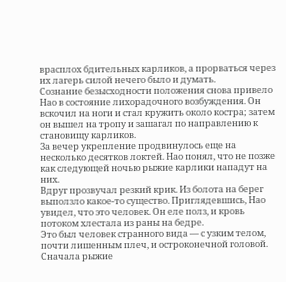врасплох бдительных карликов, а прорваться через их лагерь силой нечего было и думать.
Сознание безысходности положения снова привело Нао в состояние лихорадочного возбуждения. Он вскочил на ноги и стал кружить около костра; затем он вышел на тропу и зашагал по направлению к становищу карликов.
За вечер укрепление продвинулось еще на несколько десятков локтей. Нао понял, что не позже как следующей ночью рыжие карлики нападут на них.
Вдруг прозвучал резкий крик. Из болота на берег выползло какое-то существо. Приглядевшись, Нао увидел, что это человек. Он еле полз, и кровь потоком хлестала из раны на бедре.
Это был человек странного вида — с узким телом, почти лишенным плеч, и остроконечной головой.
Сначала рыжие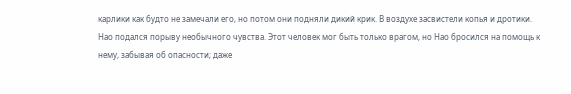карлики как будто не замечали его, но потом они подняли дикий крик. В воздухе засвистели копья и дротики.
Нао подался порыву необычного чувства. Этот человек мог быть только врагом, но Нао бросился на помощь к нему, забывая об опасности; даже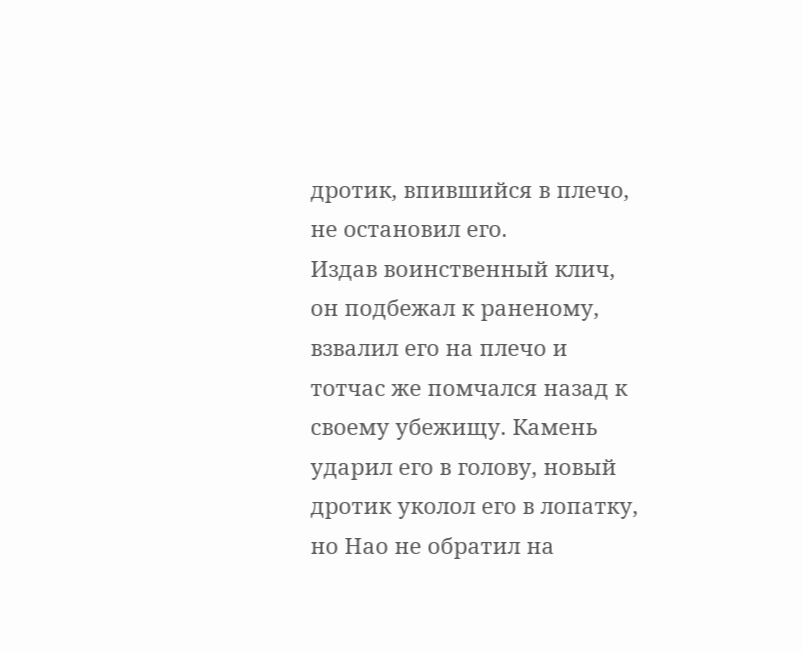дротик, впившийся в плечо, не остановил его.
Издав воинственный клич, он подбежал к раненому, взвалил его на плечо и тотчас же помчался назад к своему убежищу. Камень ударил его в голову, новый дротик уколол его в лопатку, но Нао не обратил на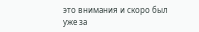это внимания и скоро был уже за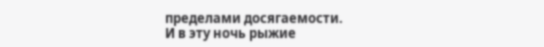пределами досягаемости.
И в эту ночь рыжие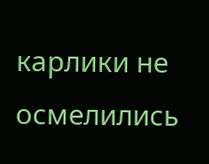карлики не осмелились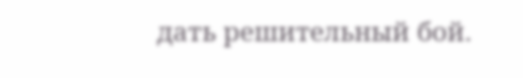дать решительный бой.